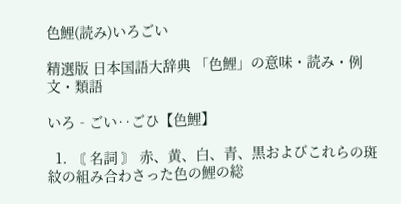色鯉(読み)いろごい

精選版 日本国語大辞典 「色鯉」の意味・読み・例文・類語

いろ‐ごい‥ごひ【色鯉】

  1. 〘 名詞 〙 赤、黄、白、青、黒およびこれらの斑紋の組み合わさった色の鯉の総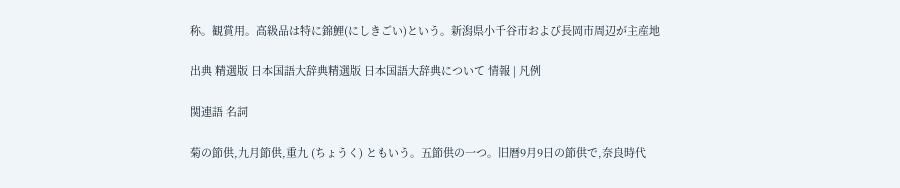称。観賞用。高級品は特に錦鯉(にしきごい)という。新潟県小千谷市および長岡市周辺が主産地

出典 精選版 日本国語大辞典精選版 日本国語大辞典について 情報 | 凡例

関連語 名詞

菊の節供,九月節供,重九 (ちょうく) ともいう。五節供の一つ。旧暦9月9日の節供で,奈良時代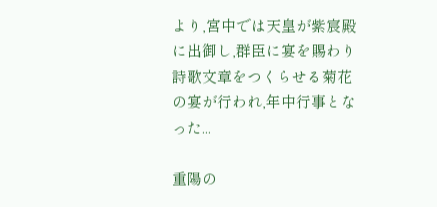より,宮中では天皇が紫宸殿に出御し,群臣に宴を賜わり詩歌文章をつくらせる菊花の宴が行われ,年中行事となった...

重陽の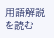用語解説を読む